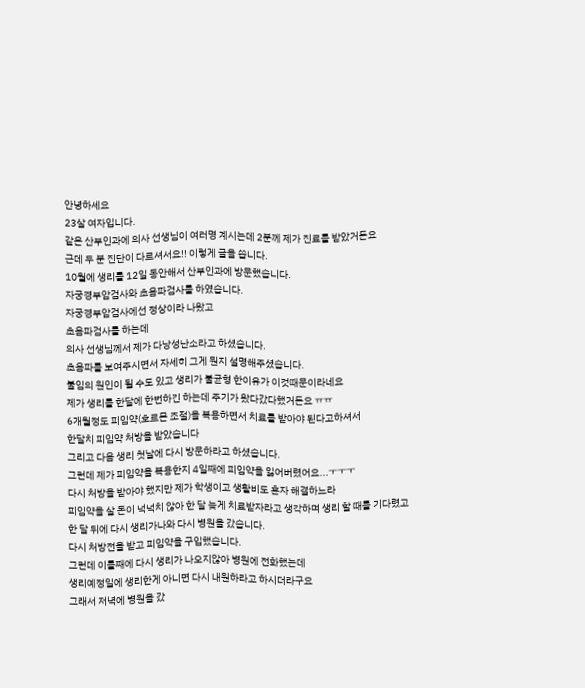안녕하세요
23살 여자입니다.
같은 산부인과에 의사 선생님이 여러명 계시는데 2분께 제가 진료를 받았거든요
근데 두 분 진단이 다르셔서요!! 이렇게 글을 씁니다.
10월에 생리를 12일 동안해서 산부인과에 방문했습니다.
자궁경부암검사와 초음파검사를 하였습니다.
자궁경부암검사에선 정상이라 나왔고
초음파검사를 하는데
의사 선생님께서 제가 다낭성난소라고 하셨습니다.
초음파를 보여주시면서 자세히 그게 뭔지 설명해주셨습니다.
불임의 원인이 될 수도 있고 생리가 불균형 한이유가 이것때문이라네요
제가 생리를 한달에 한번하긴 하는데 주기가 왔다갔다했거든요 ㅠㅠ
6개월정도 피임약(호르몬 조절)을 복용하면서 치료를 받아야 된다고하셔서
한달치 피임약 처방을 받았습니다
그리고 다음 생리 첫날에 다시 방문하라고 하셨습니다.
그런데 제가 피임약을 복용한지 4일째에 피임약을 잃어버렸어요...ㅜㅜㅜ
다시 처방을 받아야 했지만 제가 학생이고 생활비도 혼자 해결하느라
피임약을 살 돈이 넉넉치 않아 한 달 늦게 치료받자라고 생각하며 생리 할 때를 기다렸고
한 달 뒤에 다시 생리가나와 다시 병원을 갔습니다.
다시 처방전을 받고 피임약을 구입했습니다.
그런데 이틀째에 다시 생리가 나오지않아 병원에 전화했는데
생리예정일에 생리한게 아니면 다시 내원하라고 하시더라구요
그래서 저녁에 병원을 갔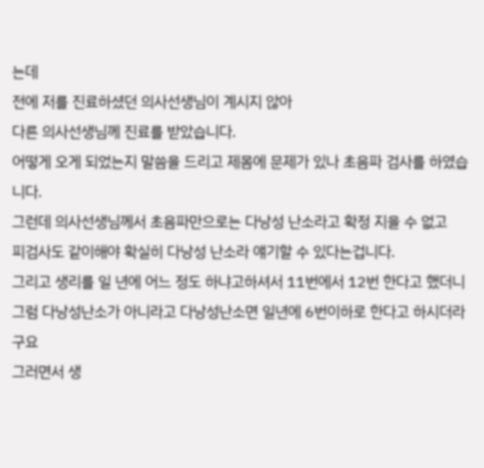는데
전에 저를 진료하셨던 의사선생님이 계시지 않아
다른 의사선생님께 진료를 받았습니다.
어떻게 오게 되었는지 말씀을 드리고 제몸에 문제가 있나 초음파 검사를 하였습니다.
그런데 의사선생님께서 초음파만으로는 다낭성 난소라고 확정 지을 수 없고
피검사도 같이해야 확실히 다낭성 난소라 얘기할 수 있다는겁니다.
그리고 생리를 일 년에 어느 정도 하냐고하셔서 11번에서 12번 한다고 했더니
그럼 다낭성난소가 아니라고 다낭성난소면 일년에 6번이하로 한다고 하시더라구요
그러면서 생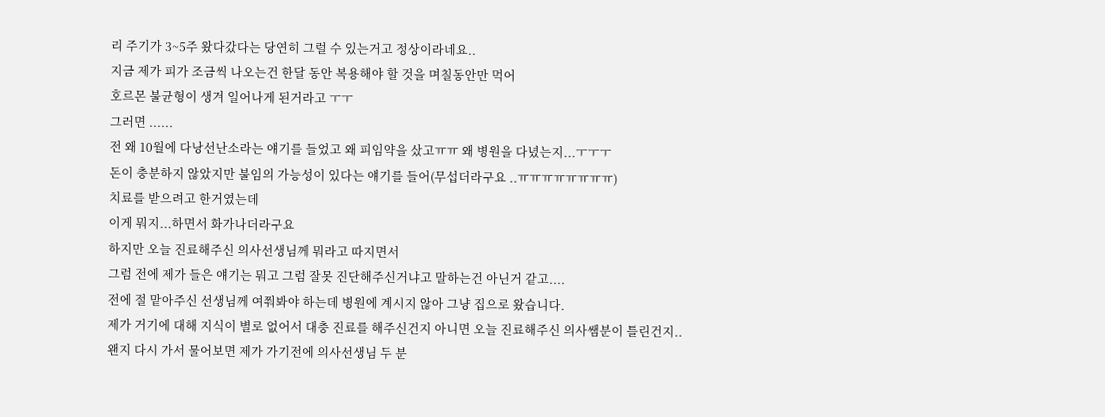리 주기가 3~5주 왔다갔다는 당연히 그럴 수 있는거고 정상이라네요..
지금 제가 피가 조금씩 나오는건 한달 동안 복용해야 할 것을 며칠동안만 먹어
호르몬 불균형이 생겨 일어나게 된거라고 ㅜㅜ
그러면 ......
전 왜 10월에 다낭선난소라는 얘기를 들었고 왜 피임약을 샀고ㅠㅠ 왜 병원을 다녔는지...ㅜㅜㅜ
돈이 충분하지 않았지만 불임의 가능성이 있다는 얘기를 들어(무섭더라구요 ..ㅠㅠㅠㅠㅠㅠㅠㅠ)
치료를 받으려고 한거였는데
이게 뭐지...하면서 화가나더라구요
하지만 오늘 진료해주신 의사선생님께 뭐라고 따지면서
그럼 전에 제가 들은 얘기는 뭐고 그럼 잘못 진단해주신거냐고 말하는건 아닌거 같고....
전에 절 맡아주신 선생님께 여쭤봐야 하는데 병원에 계시지 않아 그냥 집으로 왔습니다.
제가 거기에 대해 지식이 별로 없어서 대충 진료를 해주신건지 아니면 오늘 진료해주신 의사쌤분이 틀린건지..
왠지 다시 가서 물어보면 제가 가기전에 의사선생님 두 분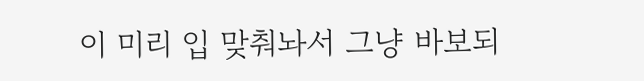이 미리 입 맞춰놔서 그냥 바보되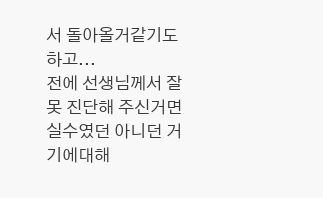서 돌아올거같기도하고...
전에 선생님께서 잘못 진단해 주신거면
실수였던 아니던 거기에대해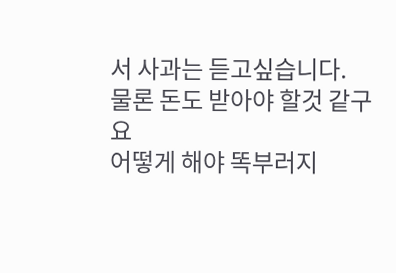서 사과는 듣고싶습니다.
물론 돈도 받아야 할것 같구요
어떻게 해야 똑부러지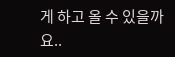게 하고 올 수 있을까요..